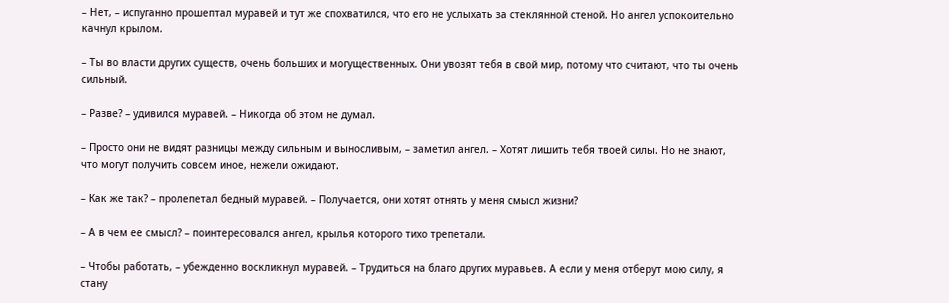– Нет, – испуганно прошептал муравей и тут же спохватился, что его не услыхать за стеклянной стеной. Но ангел успокоительно качнул крылом.

– Ты во власти других существ, очень больших и могущественных. Они увозят тебя в свой мир, потому что считают, что ты очень сильный.

– Разве? – удивился муравей. – Никогда об этом не думал.

– Просто они не видят разницы между сильным и выносливым, – заметил ангел. – Хотят лишить тебя твоей силы. Но не знают, что могут получить совсем иное, нежели ожидают.

– Как же так? – пролепетал бедный муравей. – Получается, они хотят отнять у меня смысл жизни?

– А в чем ее смысл? – поинтересовался ангел, крылья которого тихо трепетали.

– Чтобы работать, – убежденно воскликнул муравей. – Трудиться на благо других муравьев. А если у меня отберут мою силу, я стану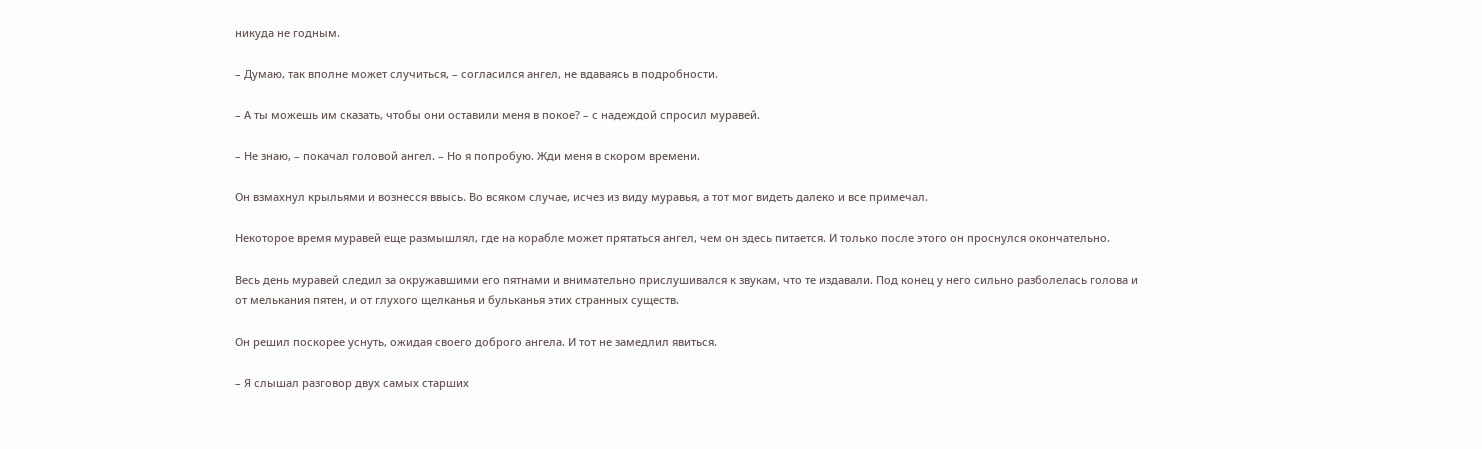никуда не годным.

– Думаю, так вполне может случиться, – согласился ангел, не вдаваясь в подробности.

– А ты можешь им сказать, чтобы они оставили меня в покое? – с надеждой спросил муравей.

– Не знаю, – покачал головой ангел. – Но я попробую. Жди меня в скором времени.

Он взмахнул крыльями и вознесся ввысь. Во всяком случае, исчез из виду муравья, а тот мог видеть далеко и все примечал.

Некоторое время муравей еще размышлял, где на корабле может прятаться ангел, чем он здесь питается. И только после этого он проснулся окончательно.

Весь день муравей следил за окружавшими его пятнами и внимательно прислушивался к звукам, что те издавали. Под конец у него сильно разболелась голова и от мелькания пятен, и от глухого щелканья и бульканья этих странных существ.

Он решил поскорее уснуть, ожидая своего доброго ангела. И тот не замедлил явиться.

– Я слышал разговор двух самых старших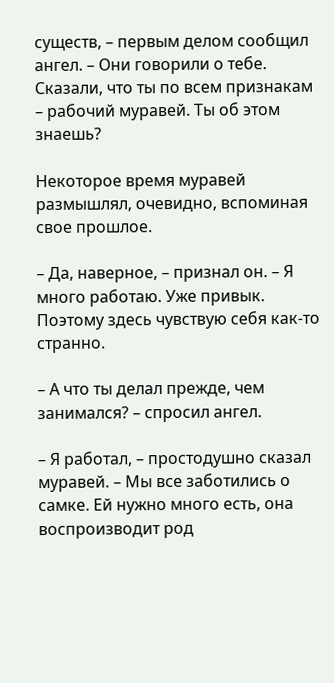существ, – первым делом сообщил ангел. – Они говорили о тебе. Сказали, что ты по всем признакам – рабочий муравей. Ты об этом знаешь?

Некоторое время муравей размышлял, очевидно, вспоминая свое прошлое.

– Да, наверное, – признал он. – Я много работаю. Уже привык. Поэтому здесь чувствую себя как-то странно.

– А что ты делал прежде, чем занимался? – спросил ангел.

– Я работал, – простодушно сказал муравей. – Мы все заботились о самке. Ей нужно много есть, она воспроизводит род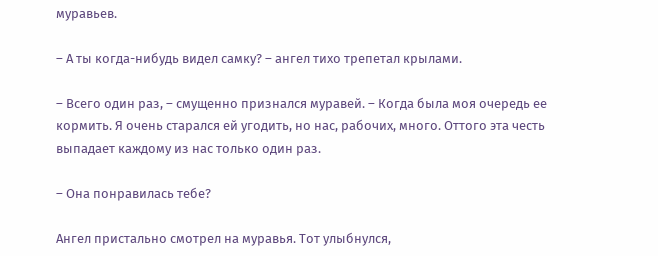муравьев.

– А ты когда-нибудь видел самку? – ангел тихо трепетал крылами.

– Всего один раз, – смущенно признался муравей. – Когда была моя очередь ее кормить. Я очень старался ей угодить, но нас, рабочих, много. Оттого эта честь выпадает каждому из нас только один раз.

– Она понравилась тебе?

Ангел пристально смотрел на муравья. Тот улыбнулся,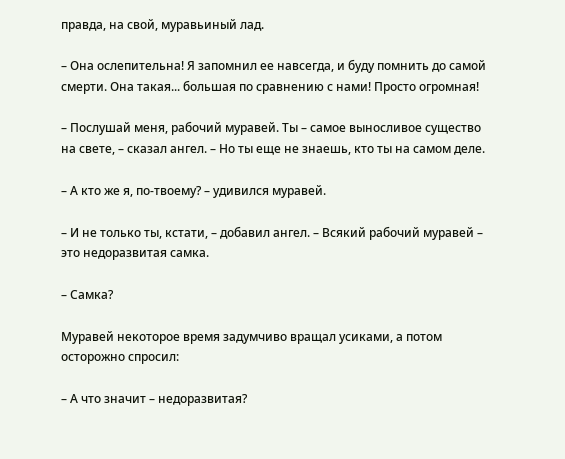правда, на свой, муравьиный лад.

– Она ослепительна! Я запомнил ее навсегда, и буду помнить до самой смерти. Она такая... большая по сравнению с нами! Просто огромная!

– Послушай меня, рабочий муравей. Ты – самое выносливое существо на свете, – сказал ангел. – Но ты еще не знаешь, кто ты на самом деле.

– А кто же я, по-твоему? – удивился муравей.

– И не только ты, кстати, – добавил ангел. – Всякий рабочий муравей – это недоразвитая самка.

– Самка?

Муравей некоторое время задумчиво вращал усиками, а потом осторожно спросил:

– А что значит – недоразвитая?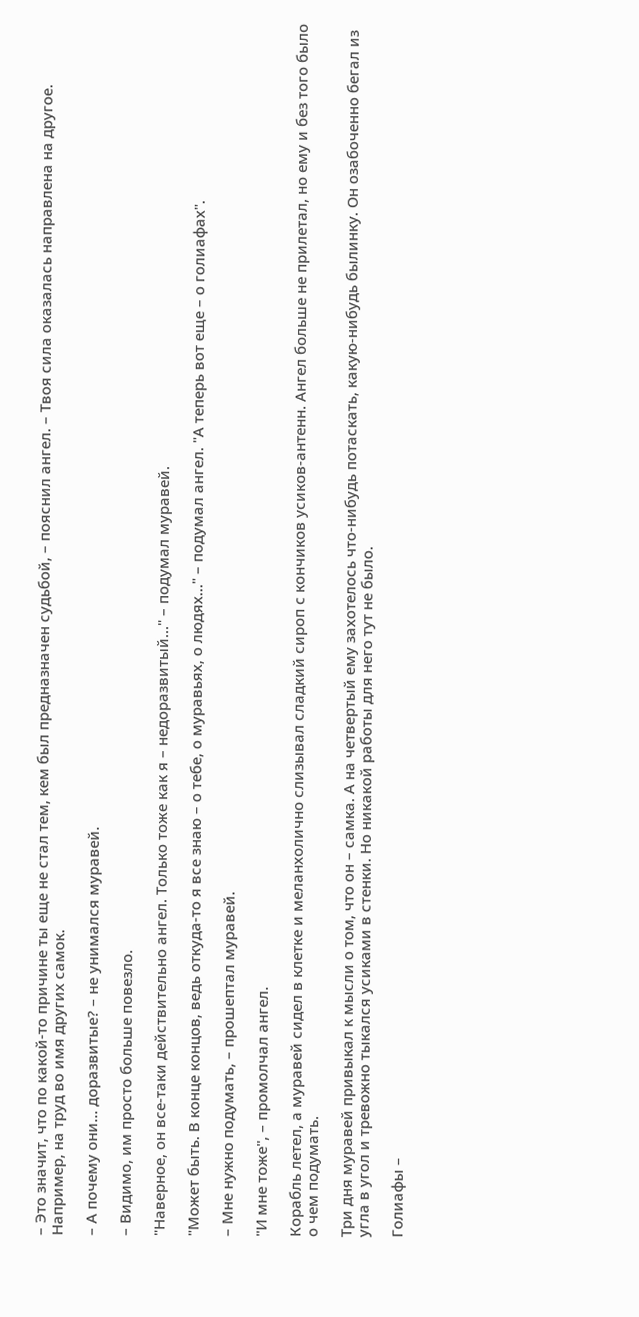– Это значит, что по какой-то причине ты еще не стал тем, кем был предназначен судьбой, – пояснил ангел. – Твоя сила оказалась направлена на другое. Например, на труд во имя других самок.

– А почему они... доразвитые? – не унимался муравей.

– Видимо, им просто больше повезло.

"Наверное, он все-таки действительно ангел. Только тоже как я – недоразвитый..." – подумал муравей.

"Может быть. В конце концов, ведь откуда-то я все знаю – о тебе, о муравьях, о людях..." – подумал ангел. "А теперь вот еще – о голиафах".

– Мне нужно подумать, – прошептал муравей.

"И мне тоже", – промолчал ангел.

Корабль летел, а муравей сидел в клетке и меланхолично слизывал сладкий сироп с кончиков усиков-антенн. Ангел больше не прилетал, но ему и без того было о чем подумать.

Три дня муравей привыкал к мысли о том, что он – самка. А на четвертый ему захотелось что-нибудь потаскать, какую-нибудь былинку. Он озабоченно бегал из угла в угол и тревожно тыкался усиками в стенки. Но никакой работы для него тут не было.

Голиафы –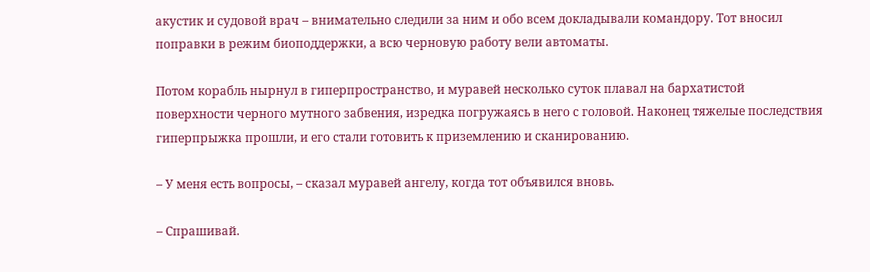акустик и судовой врач – внимательно следили за ним и обо всем докладывали командору. Тот вносил поправки в режим биоподдержки, а всю черновую работу вели автоматы.

Потом корабль нырнул в гиперпространство, и муравей несколько суток плавал на бархатистой поверхности черного мутного забвения, изредка погружаясь в него с головой. Наконец тяжелые последствия гиперпрыжка прошли, и его стали готовить к приземлению и сканированию.

– У меня есть вопросы, – сказал муравей ангелу, когда тот объявился вновь.

– Спрашивай.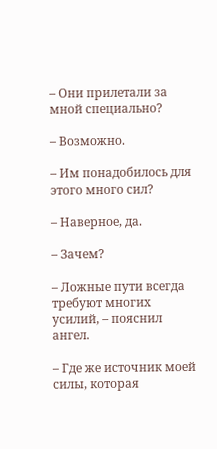– Они прилетали за мной специально?

– Возможно.

– Им понадобилось для этого много сил?

– Наверное, да.

– Зачем?

– Ложные пути всегда требуют многих усилий, – пояснил ангел.

– Где же источник моей силы, которая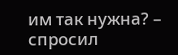им так нужна? – спросил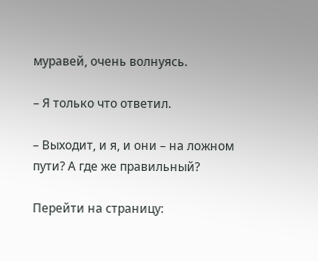муравей, очень волнуясь.

– Я только что ответил.

– Выходит, и я, и они – на ложном пути? А где же правильный?

Перейти на страницу: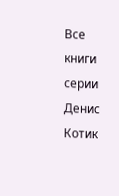Все книги серии Денис Котик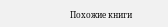Похожие книги